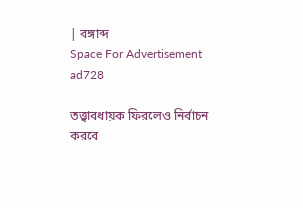| বঙ্গাব্দ
Space For Advertisement
ad728

তত্ত্বাবধায়ক ফিরলেও নির্বাচন করবে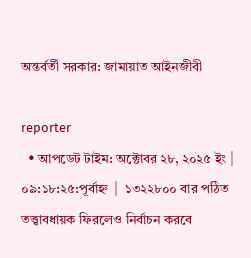অন্তর্বর্তী সরকার: জামায়াত আইনজীবী

reporter
  • আপডেট টাইম: অক্টোবর ২৮, ২০২৫ ইং | ০৯:১৮:২৫:পূর্বাহ্ন  |  ১৩২২৮০০ বার পঠিত
তত্ত্বাবধায়ক ফিরলেও নির্বাচন করবে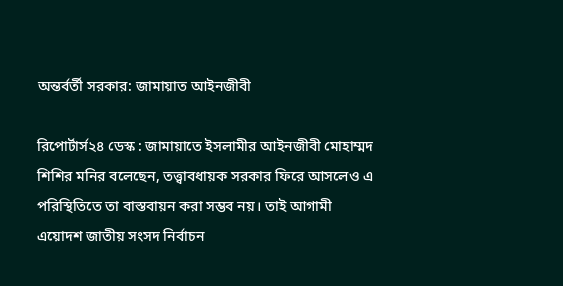অন্তর্বর্তী সরকার: জামায়াত আইনজীবী

রিপোর্টার্স২৪ ডেস্ক : জামায়াতে ইসলামীর আইনজীবী মোহাম্মদ শিশির মনির বলেছেন, তত্ত্বাবধায়ক সরকার ফিরে আসলেও এ পরিস্থিতিতে তা বাস্তবায়ন করা সম্ভব নয়। তাই আগামী এয়োদশ জাতীয় সংসদ নির্বাচন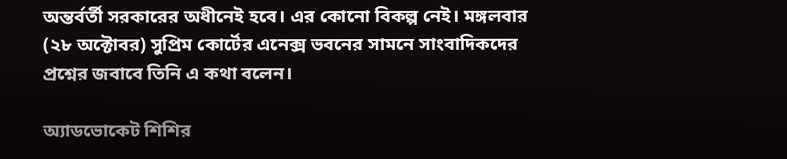অন্তর্বর্তী সরকারের অধীনেই হবে। এর কোনো বিকল্প নেই। মঙ্গলবার (২৮ অক্টোবর) সুপ্রিম কোর্টের এনেক্স ভবনের সামনে সাংবাদিকদের প্রশ্নের জবাবে তিনি এ কথা বলেন।

অ্যাডভোকেট শিশির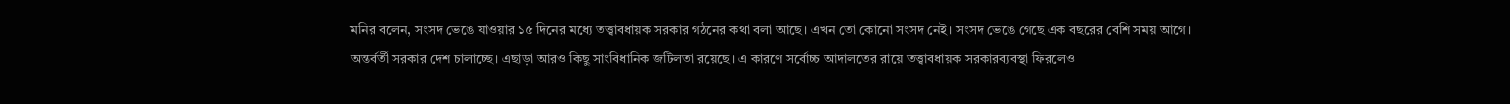মনির বলেন, সংসদ ভেঙে যাওয়ার ১৫ দিনের মধ্যে তত্ত্বাবধায়ক সরকার গঠনের কথা বলা আছে। এখন তো কোনো সংসদ নেই। সংসদ ভেঙে গেছে এক বছরের বেশি সময় আগে। অন্তর্বর্তী সরকার দেশ চালাচ্ছে। এছাড়া আরও কিছু সাংবিধানিক জটিলতা রয়েছে। এ কারণে সর্বোচ্চ আদালতের রায়ে তত্ত্বাবধায়ক সরকারব্যবস্থা ফিরলেও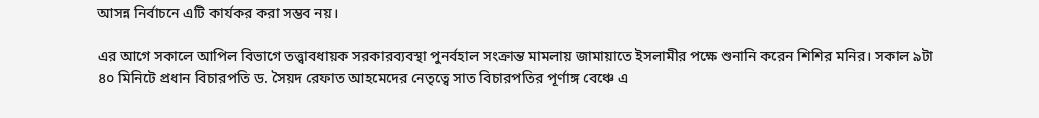আসন্ন নির্বাচনে এটি কার্যকর করা সম্ভব নয়।

এর আগে সকালে আপিল বিভাগে তত্ত্বাবধায়ক সরকারব্যবস্থা পুনর্বহাল সংক্রান্ত মামলায় জামায়াতে ইসলামীর পক্ষে শুনানি করেন শিশির মনির। সকাল ৯টা ৪০ মিনিটে প্রধান বিচারপতি ড. সৈয়দ রেফাত আহমেদের নেতৃত্বে সাত বিচারপতির পূর্ণাঙ্গ বেঞ্চে এ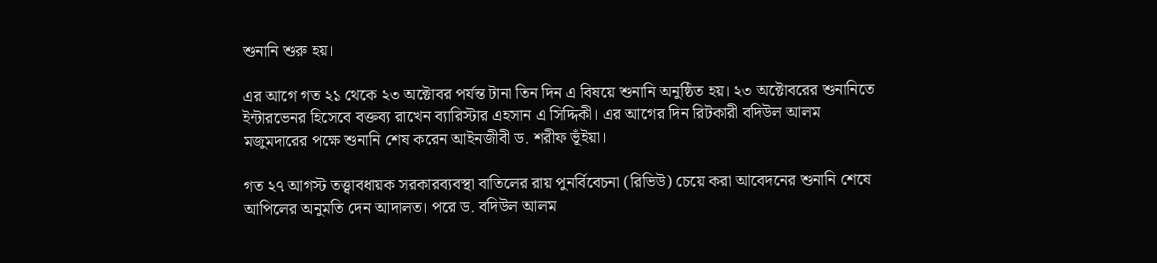শুনানি শুরু হয়।

এর আগে গত ২১ থেকে ২৩ অক্টোবর পর্যন্ত টানা তিন দিন এ বিষয়ে শুনানি অনুষ্ঠিত হয়। ২৩ অক্টোবরের শুনানিতে ইন্টারভেনর হিসেবে বক্তব্য রাখেন ব্যারিস্টার এহসান এ সিদ্দিকী। এর আগের দিন রিটকারী বদিউল আলম মজুমদারের পক্ষে শুনানি শেষ করেন আইনজীবী ড. শরীফ ভূঁইয়া।

গত ২৭ আগস্ট তত্ত্বাবধায়ক সরকারব্যবস্থা বাতিলের রায় পুনর্বিবেচনা (রিভিউ) চেয়ে করা আবেদনের শুনানি শেষে আপিলের অনুমতি দেন আদালত। পরে ড. বদিউল আলম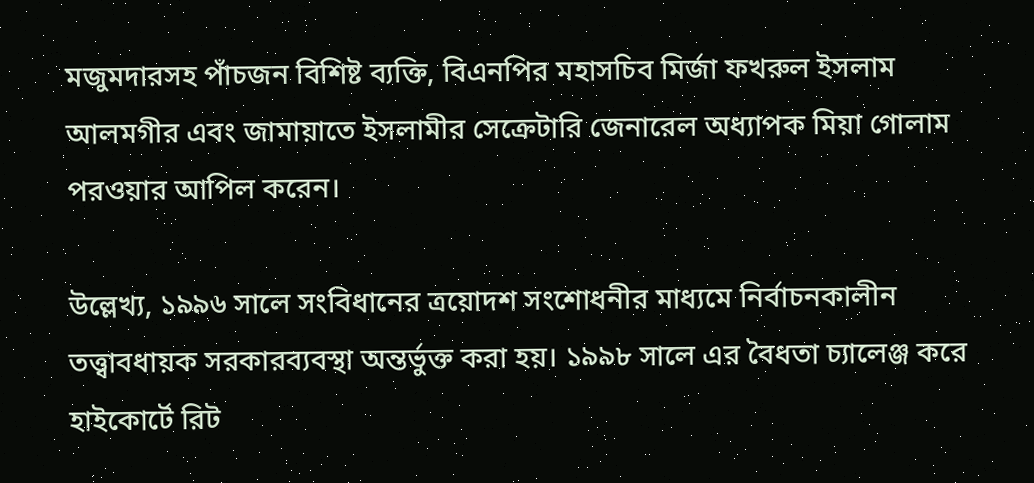মজুমদারসহ পাঁচজন বিশিষ্ট ব্যক্তি, বিএনপির মহাসচিব মির্জা ফখরুল ইসলাম আলমগীর এবং জামায়াতে ইসলামীর সেক্রেটারি জেনারেল অধ্যাপক মিয়া গোলাম পরওয়ার আপিল করেন।

উল্লেখ্য, ১৯৯৬ সালে সংবিধানের ত্রয়োদশ সংশোধনীর মাধ্যমে নির্বাচনকালীন তত্ত্বাবধায়ক সরকারব্যবস্থা অন্তর্ভুক্ত করা হয়। ১৯৯৮ সালে এর বৈধতা চ্যালেঞ্জ করে হাইকোর্টে রিট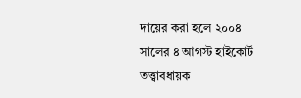দায়ের করা হলে ২০০৪ সালের ৪ আগস্ট হাইকোর্ট তত্ত্বাবধায়ক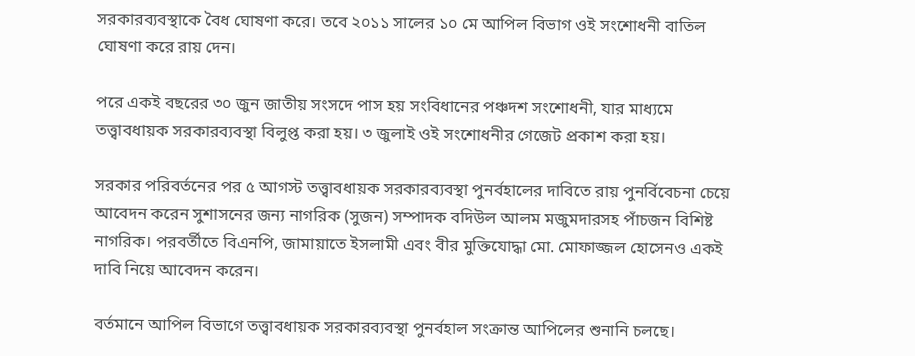সরকারব্যবস্থাকে বৈধ ঘোষণা করে। তবে ২০১১ সালের ১০ মে আপিল বিভাগ ওই সংশোধনী বাতিল ঘোষণা করে রায় দেন।

পরে একই বছরের ৩০ জুন জাতীয় সংসদে পাস হয় সংবিধানের পঞ্চদশ সংশোধনী, যার মাধ্যমে তত্ত্বাবধায়ক সরকারব্যবস্থা বিলুপ্ত করা হয়। ৩ জুলাই ওই সংশোধনীর গেজেট প্রকাশ করা হয়।

সরকার পরিবর্তনের পর ৫ আগস্ট তত্ত্বাবধায়ক সরকারব্যবস্থা পুনর্বহালের দাবিতে রায় পুনর্বিবেচনা চেয়ে আবেদন করেন সুশাসনের জন্য নাগরিক (সুজন) সম্পাদক বদিউল আলম মজুমদারসহ পাঁচজন বিশিষ্ট নাগরিক। পরবর্তীতে বিএনপি, জামায়াতে ইসলামী এবং বীর মুক্তিযোদ্ধা মো. মোফাজ্জল হোসেনও একই দাবি নিয়ে আবেদন করেন।

বর্তমানে আপিল বিভাগে তত্ত্বাবধায়ক সরকারব্যবস্থা পুনর্বহাল সংক্রান্ত আপিলের শুনানি চলছে।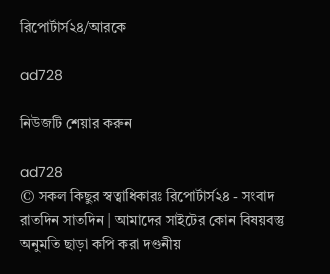রিপোর্টার্স২৪/আরকে

ad728

নিউজটি শেয়ার করুন

ad728
© সকল কিছুর স্বত্বাধিকারঃ রিপোর্টার্স২৪ - সংবাদ রাতদিন সাতদিন | আমাদের সাইটের কোন বিষয়বস্তু অনুমতি ছাড়া কপি করা দণ্ডনীয়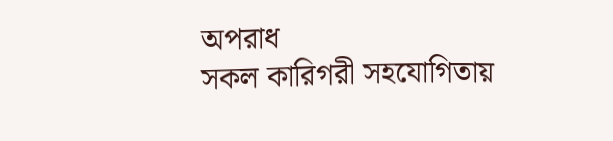অপরাধ
সকল কারিগরী সহযোগিতায়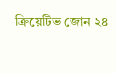ক্রিয়েটিভ জোন ২৪